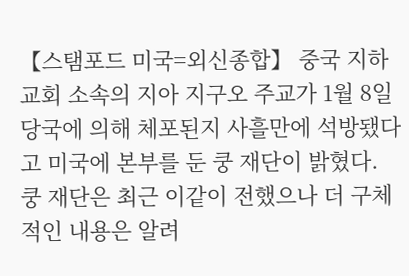【스탬포드 미국=외신종합】 중국 지하교회 소속의 지아 지구오 주교가 1월 8일 당국에 의해 체포된지 사흘만에 석방됐다고 미국에 본부를 둔 쿵 재단이 밝혔다.
쿵 재단은 최근 이같이 전했으나 더 구체적인 내용은 알려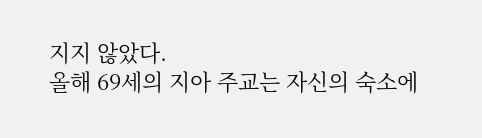지지 않았다.
올해 69세의 지아 주교는 자신의 숙소에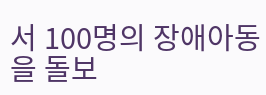서 100명의 장애아동을 돌보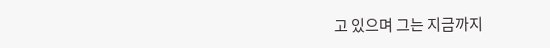고 있으며 그는 지금까지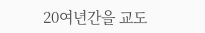20여년간을 교도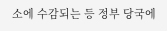소에 수감되는 등 정부 당국에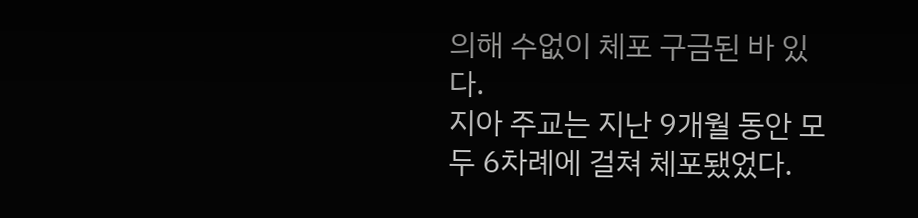의해 수없이 체포 구금된 바 있다.
지아 주교는 지난 9개월 동안 모두 6차례에 걸쳐 체포됐었다.